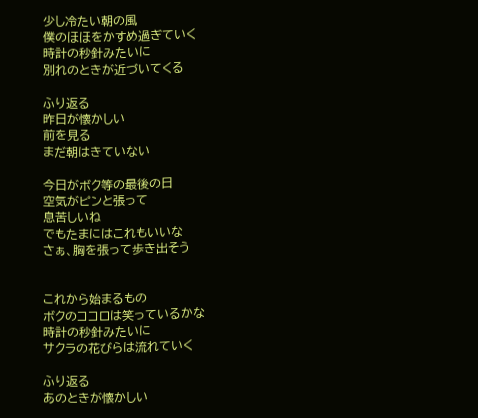少し冷たい朝の風
僕のほほをかすめ過ぎていく
時計の秒針みたいに
別れのときが近づいてくる

ふり返る
昨日が懐かしい
前を見る
まだ朝はきていない

今日がボク等の最後の日
空気がピンと張って
息苦しいね
でもたまにはこれもいいな
さぁ、胸を張って歩き出そう


これから始まるもの
ボクのココロは笑っているかな
時計の秒針みたいに
サクラの花びらは流れていく

ふり返る
あのときが懐かしい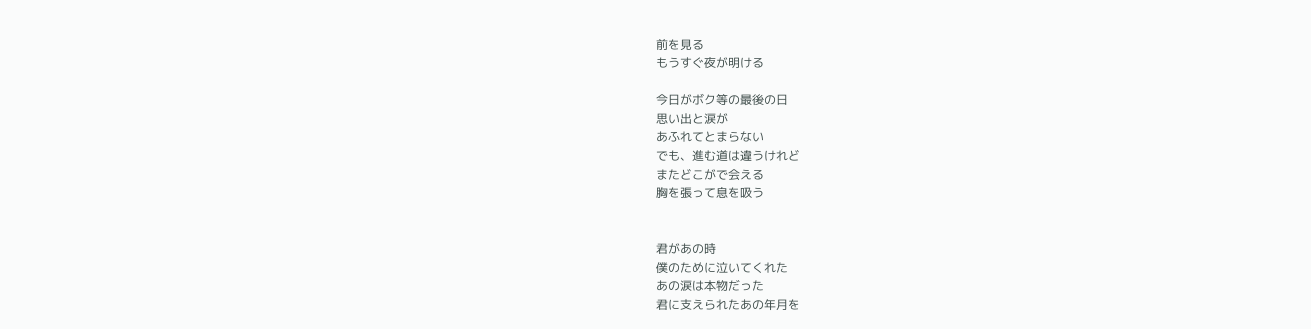前を見る
もうすぐ夜が明ける

今日がボク等の最後の日
思い出と涙が
あふれてとまらない
でも、進む道は違うけれど
またどこがで会える
胸を張って息を吸う


君があの時
僕のために泣いてくれた
あの涙は本物だった
君に支えられたあの年月を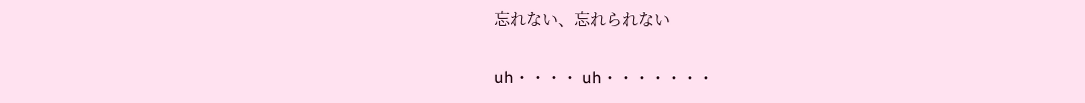忘れない、忘れられない

uh・・・・ uh・・・・・・・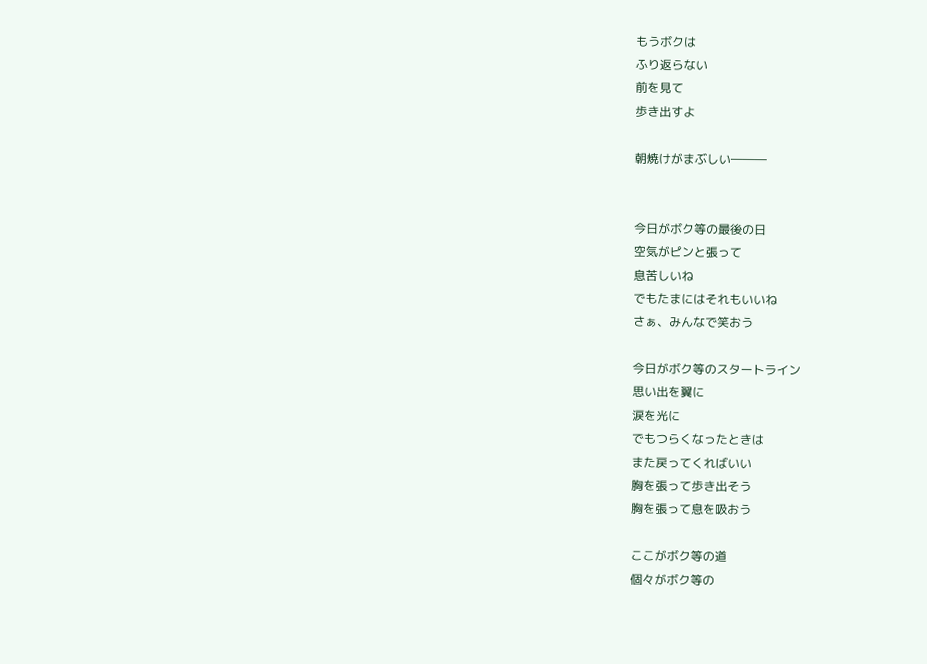もうボクは
ふり返らない
前を見て
歩き出すよ

朝焼けがまぶしい―――


今日がボク等の最後の日
空気がピンと張って
息苦しいね
でもたまにはそれもいいね
さぁ、みんなで笑おう

今日がボク等のスタートライン
思い出を翼に
涙を光に
でもつらくなったときは
また戻ってくればいい
胸を張って歩き出そう
胸を張って息を吸おう

ここがボク等の道
個々がボク等の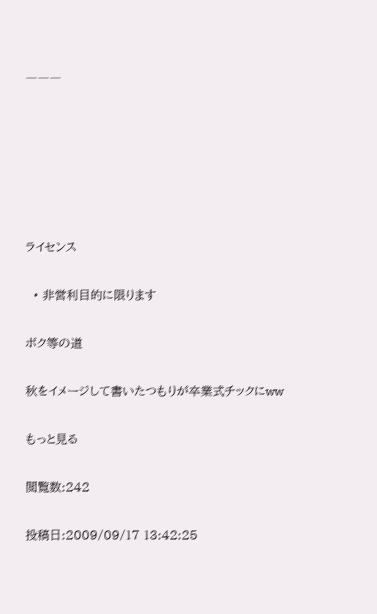―――






ライセンス

  • 非営利目的に限ります

ボク等の道

秋をイメージして書いたつもりが卒業式チックにww

もっと見る

閲覧数:242

投稿日:2009/09/17 13:42:25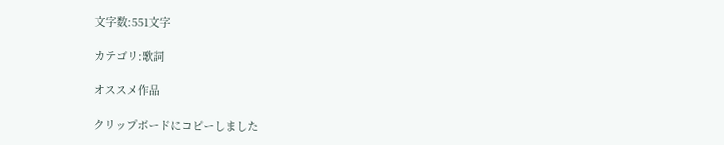文字数:551文字

カテゴリ:歌詞

オススメ作品

クリップボードにコピーしました